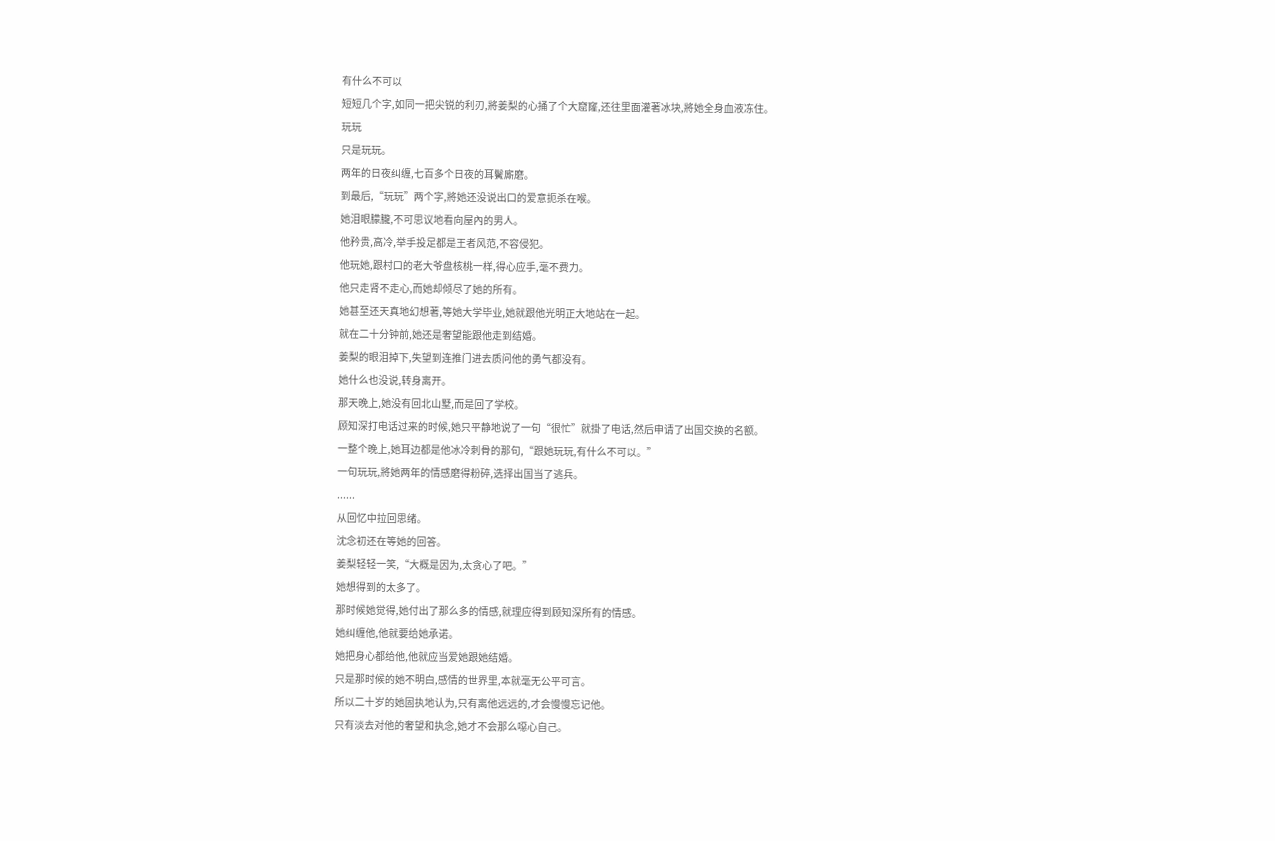有什么不可以
短短几个字,如同一把尖锐的利刃,將姜梨的心捅了个大窟窿,还往里面灌著冰块,將她全身血液冻住。
玩玩
只是玩玩。
两年的日夜纠缠,七百多个日夜的耳鬢廝磨。
到最后,“玩玩”两个字,將她还没说出口的爱意扼杀在喉。
她泪眼朦朧,不可思议地看向屋內的男人。
他矜贵,高冷,举手投足都是王者风范,不容侵犯。
他玩她,跟村口的老大爷盘核桃一样,得心应手,毫不费力。
他只走肾不走心,而她却倾尽了她的所有。
她甚至还天真地幻想著,等她大学毕业,她就跟他光明正大地站在一起。
就在二十分钟前,她还是奢望能跟他走到结婚。
姜梨的眼泪掉下,失望到连推门进去质问他的勇气都没有。
她什么也没说,转身离开。
那天晚上,她没有回北山墅,而是回了学校。
顾知深打电话过来的时候,她只平静地说了一句“很忙”就掛了电话,然后申请了出国交换的名额。
一整个晚上,她耳边都是他冰冷刺骨的那句,“跟她玩玩,有什么不可以。”
一句玩玩,將她两年的情感磨得粉碎,选择出国当了逃兵。
......
从回忆中拉回思绪。
沈念初还在等她的回答。
姜梨轻轻一笑,“大概是因为,太贪心了吧。”
她想得到的太多了。
那时候她觉得,她付出了那么多的情感,就理应得到顾知深所有的情感。
她纠缠他,他就要给她承诺。
她把身心都给他,他就应当爱她跟她结婚。
只是那时候的她不明白,感情的世界里,本就毫无公平可言。
所以二十岁的她固执地认为,只有离他远远的,才会慢慢忘记他。
只有淡去对他的奢望和执念,她才不会那么噁心自己。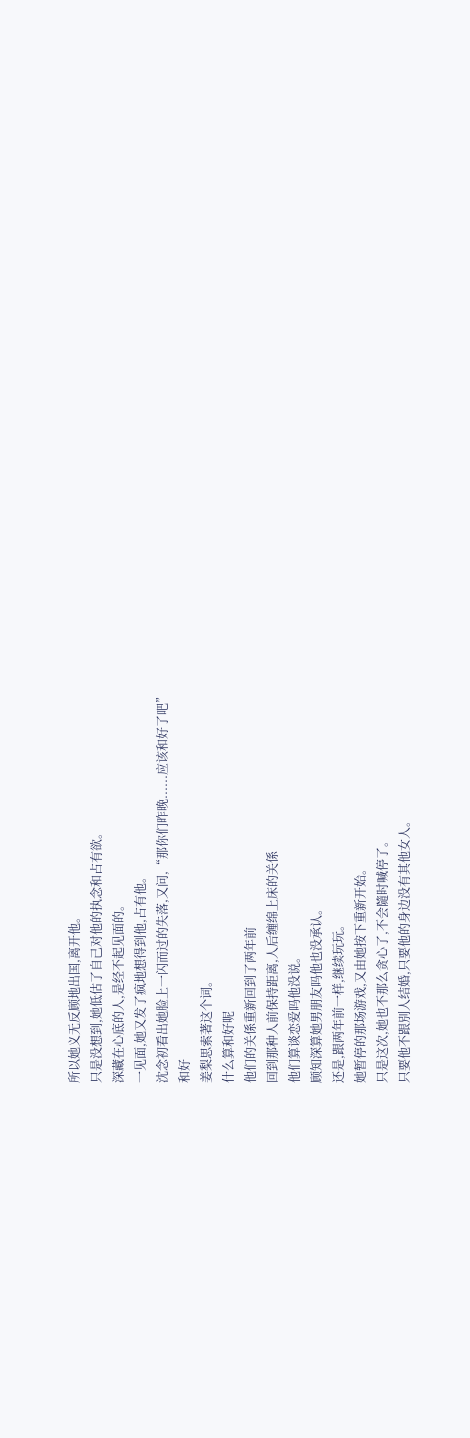所以她义无反顾地出国,离开他。
只是没想到,她低估了自己对他的执念和占有欲。
深藏在心底的人,是经不起见面的。
一见面,她又发了疯地想得到他,占有他。
沈念初看出她脸上一闪而过的失落,又问,“那你们昨晚......应该和好了吧”
和好
姜梨思索著这个词。
什么算和好呢
他们的关係重新回到了两年前
回到那种人前保持距离,人后缠绵上床的关係
他们算谈恋爱吗他没说。
顾知深算她男朋友吗他也没承认。
还是,跟两年前一样,继续玩玩。
她暂停的那场游戏,又由她按下重新开始。
只是这次,她也不那么贪心了,不会隨时喊停了。
只要他不跟別人结婚,只要他的身边没有其他女人。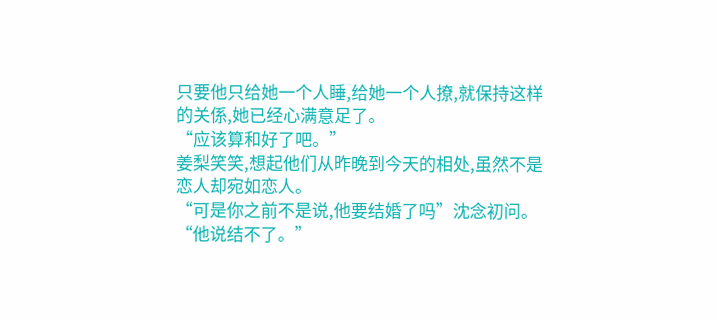只要他只给她一个人睡,给她一个人撩,就保持这样的关係,她已经心满意足了。
“应该算和好了吧。”
姜梨笑笑,想起他们从昨晚到今天的相处,虽然不是恋人却宛如恋人。
“可是你之前不是说,他要结婚了吗”沈念初问。
“他说结不了。”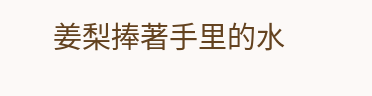姜梨捧著手里的水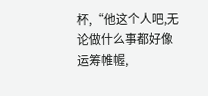杯,“他这个人吧,无论做什么事都好像运筹帷幄,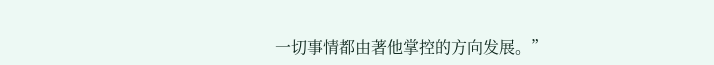一切事情都由著他掌控的方向发展。”